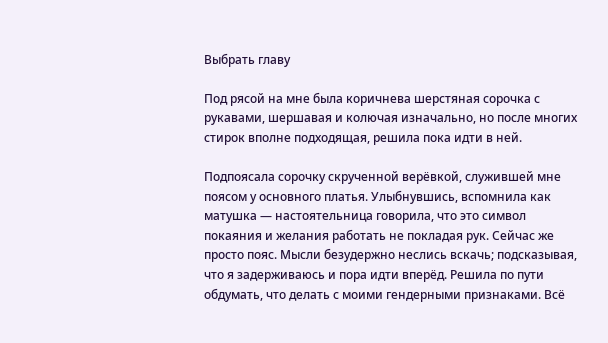Выбрать главу

Под рясой на мне была коричнева шерстяная сорочка с рукавами, шершавая и колючая изначально, но после многих стирок вполне подходящая, решила пока идти в ней.

Подпоясала сорочку скрученной верёвкой, служившей мне поясом у основного платья. Улыбнувшись, вспомнила как матушка — настоятельница говорила, что это символ покаяния и желания работать не покладая рук. Сейчас же просто пояс. Мысли безудержно неслись вскачь; подсказывая, что я задерживаюсь и пора идти вперёд. Решила по пути обдумать, что делать с моими гендерными признаками. Всё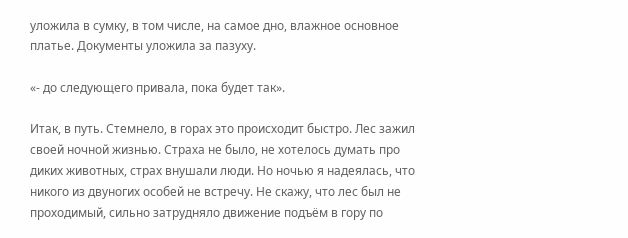уложила в сумку, в том числе, на самое дно, влажное основное платье. Документы уложила за пазуху.

«- до следующего привала, пока будет так».

Итак, в путь. Стемнело, в горах это происходит быстро. Лес зажил своей ночной жизнью. Страха не было, не хотелось думать про диких животных, страх внушали люди. Но ночью я надеялась, что никого из двуногих особей не встречу. Не скажу, что лес был не проходимый, сильно затрудняло движение подъём в гору по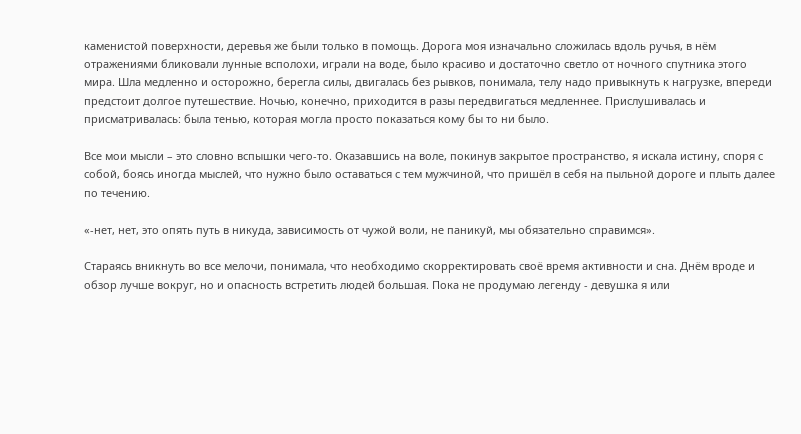каменистой поверхности, деревья же были только в помощь. Дорога моя изначально сложилась вдоль ручья, в нём отражениями бликовали лунные всполохи, играли на воде, было красиво и достаточно светло от ночного спутника этого мира. Шла медленно и осторожно, берегла силы, двигалась без рывков, понимала, телу надо привыкнуть к нагрузке, впереди предстоит долгое путешествие. Ночью, конечно, приходится в разы передвигаться медленнее. Прислушивалась и присматривалась: была тенью, которая могла просто показаться кому бы то ни было.

Все мои мысли – это словно вспышки чего-то. Оказавшись на воле, покинув закрытое пространство, я искала истину, споря с собой, боясь иногда мыслей, что нужно было оставаться с тем мужчиной, что пришёл в себя на пыльной дороге и плыть далее по течению.

«-нет, нет, это опять путь в никуда, зависимость от чужой воли, не паникуй, мы обязательно справимся».

Стараясь вникнуть во все мелочи, понимала, что необходимо скорректировать своё время активности и сна. Днём вроде и обзор лучше вокруг, но и опасность встретить людей большая. Пока не продумаю легенду - девушка я или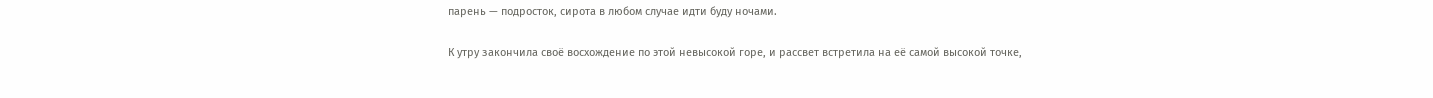парень — подросток, сирота в любом случае идти буду ночами.

К утру закончила своё восхождение по этой невысокой горе, и рассвет встретила на её самой высокой точке,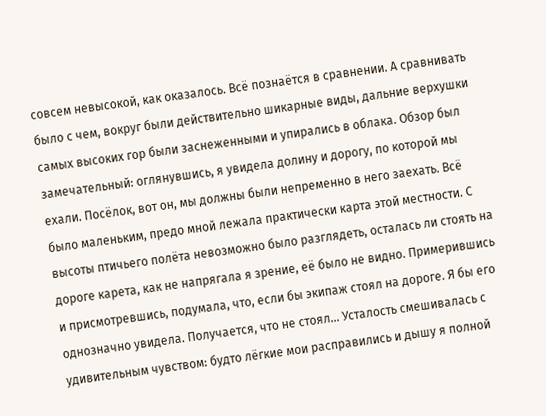совсем невысокой, как оказалось. Всё познаётся в сравнении. А сравнивать было с чем, вокруг были действительно шикарные виды, дальние верхушки самых высоких гор были заснеженными и упирались в облака. Обзор был замечательный: оглянувшись, я увидела долину и дорогу, по которой мы ехали. Посёлок, вот он, мы должны были непременно в него заехать. Всё было маленьким, предо мной лежала практически карта этой местности. С высоты птичьего полёта невозможно было разглядеть, осталась ли стоять на дороге карета, как не напрягала я зрение, её было не видно. Примерившись и присмотревшись, подумала, что, если бы экипаж стоял на дороге. Я бы его однозначно увидела. Получается, что не стоял… Усталость смешивалась с удивительным чувством: будто лёгкие мои расправились и дышу я полной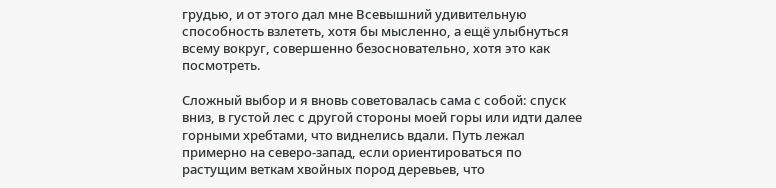грудью, и от этого дал мне Всевышний удивительную способность взлететь, хотя бы мысленно, а ещё улыбнуться всему вокруг, совершенно безосновательно, хотя это как посмотреть.

Сложный выбор и я вновь советовалась сама с собой: спуск вниз, в густой лес с другой стороны моей горы или идти далее горными хребтами, что виднелись вдали. Путь лежал примерно на северо-запад, если ориентироваться по растущим веткам хвойных пород деревьев, что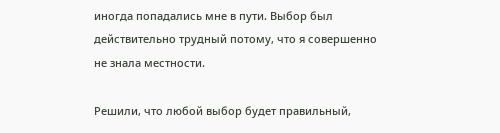иногда попадались мне в пути. Выбор был действительно трудный потому, что я совершенно не знала местности.

Решили, что любой выбор будет правильный,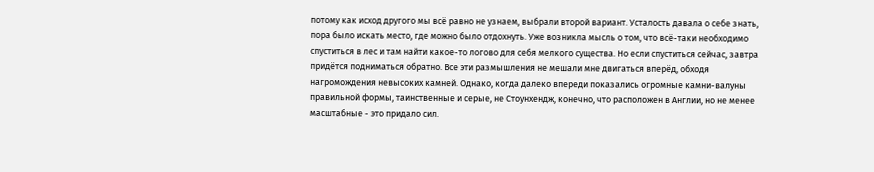потому как исход другого мы всё равно не узнаем, выбрали второй вариант. Усталость давала о себе знать, пора было искать место, где можно было отдохнуть. Уже возникла мысль о том, что всё-таки необходимо спуститься в лес и там найти какое-то логово для себя мелкого существа. Но если спуститься сейчас, завтра придётся подниматься обратно. Все эти размышления не мешали мне двигаться вперёд, обходя нагромождения невысоких камней. Однако, когда далеко впереди показались огромные камни-валуны правильной формы, таинственные и серые, не Стоунхендж, конечно, что расположен в Англии, но не менее масштабные - это придало сил.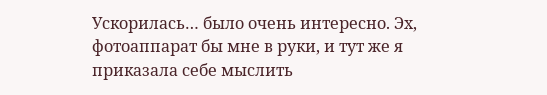Ускорилась… было очень интересно. Эх, фотоаппарат бы мне в руки, и тут же я приказала себе мыслить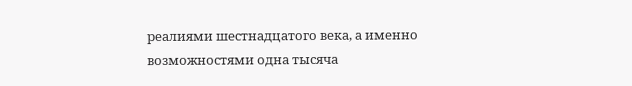реалиями шестнадцатого века, а именно возможностями одна тысяча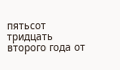пятьсот тридцать второго года от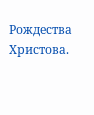Рождества Христова.